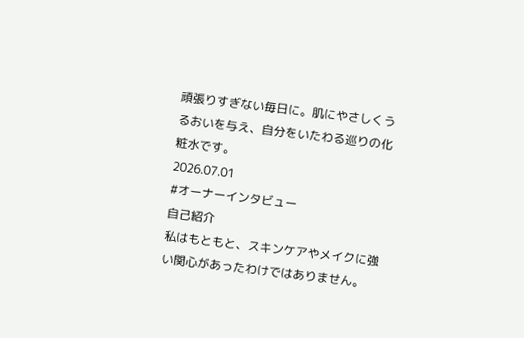頑張りすぎない毎日に。肌にやさしくうるおいを与え、自分をいたわる巡りの化粧水です。
2026.07.01
#オーナーインタビュー
自己紹介
私はもともと、スキンケアやメイクに強い関心があったわけではありません。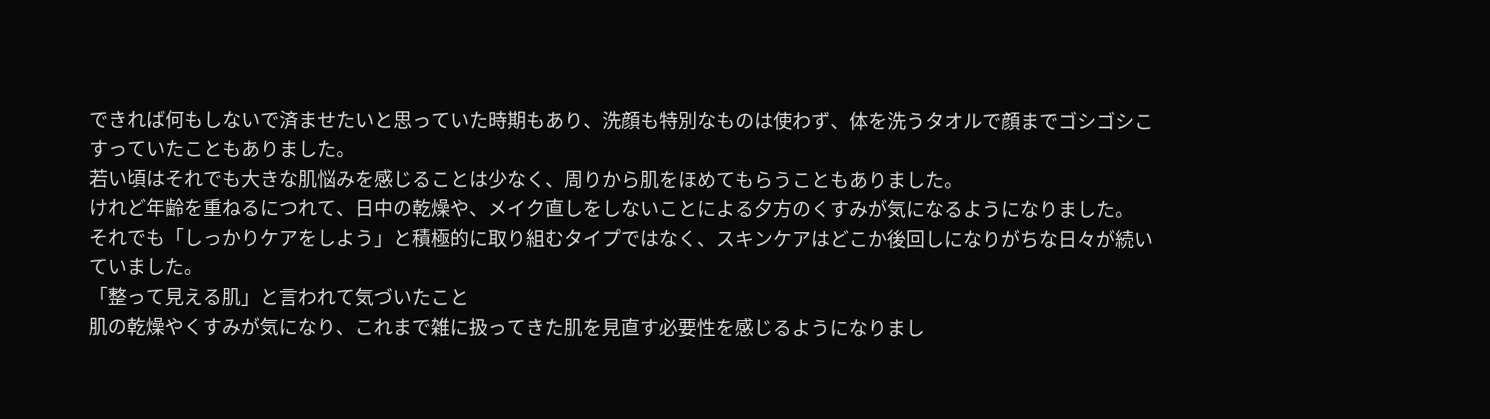できれば何もしないで済ませたいと思っていた時期もあり、洗顔も特別なものは使わず、体を洗うタオルで顔までゴシゴシこすっていたこともありました。
若い頃はそれでも大きな肌悩みを感じることは少なく、周りから肌をほめてもらうこともありました。
けれど年齢を重ねるにつれて、日中の乾燥や、メイク直しをしないことによる夕方のくすみが気になるようになりました。
それでも「しっかりケアをしよう」と積極的に取り組むタイプではなく、スキンケアはどこか後回しになりがちな日々が続いていました。
「整って見える肌」と言われて気づいたこと
肌の乾燥やくすみが気になり、これまで雑に扱ってきた肌を見直す必要性を感じるようになりまし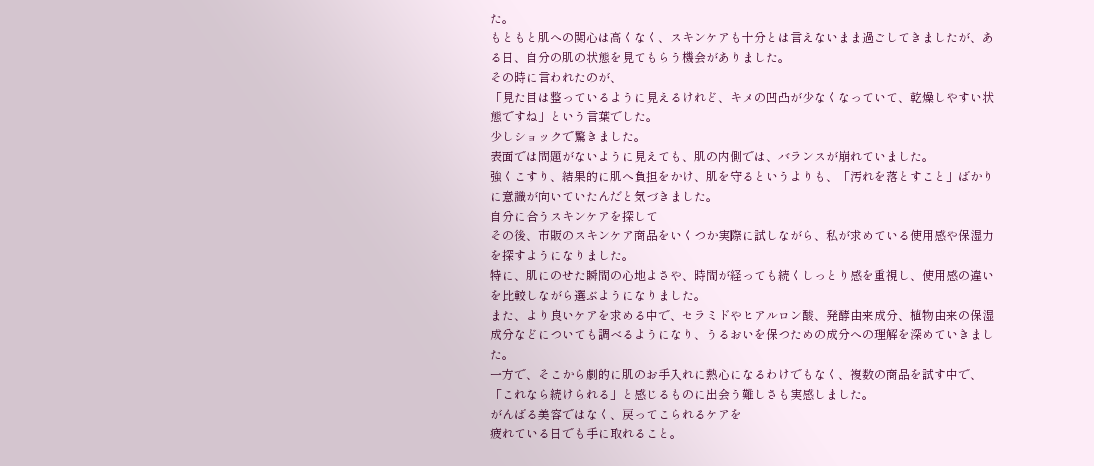た。
もともと肌への関心は高くなく、スキンケアも十分とは言えないまま過ごしてきましたが、ある日、自分の肌の状態を見てもらう機会がありました。
その時に言われたのが、
「見た目は整っているように見えるけれど、キメの凹凸が少なくなっていて、乾燥しやすい状態ですね」という言葉でした。
少しショックで驚きました。
表面では問題がないように見えても、肌の内側では、バランスが崩れていました。
強くこすり、結果的に肌へ負担をかけ、肌を守るというよりも、「汚れを落とすこと」ばかりに意識が向いていたんだと気づきました。
自分に合うスキンケアを探して
その後、市販のスキンケア商品をいくつか実際に試しながら、私が求めている使用感や保湿力を探すようになりました。
特に、肌にのせた瞬間の心地よさや、時間が経っても続くしっとり感を重視し、使用感の違いを比較しながら選ぶようになりました。
また、より良いケアを求める中で、セラミドやヒアルロン酸、発酵由来成分、植物由来の保湿成分などについても調べるようになり、うるおいを保つための成分への理解を深めていきました。
一方で、そこから劇的に肌のお手入れに熱心になるわけでもなく、複数の商品を試す中で、「これなら続けられる」と感じるものに出会う難しさも実感しました。
がんばる美容ではなく、戻ってこられるケアを
疲れている日でも手に取れること。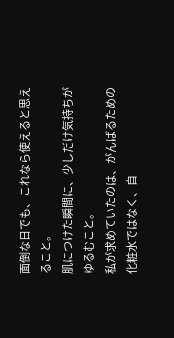面倒な日でも、これなら使えると思えること。
肌につけた瞬間に、少しだけ気持ちがゆるむこと。
私が求めていたのは、がんばるための化粧水ではなく、自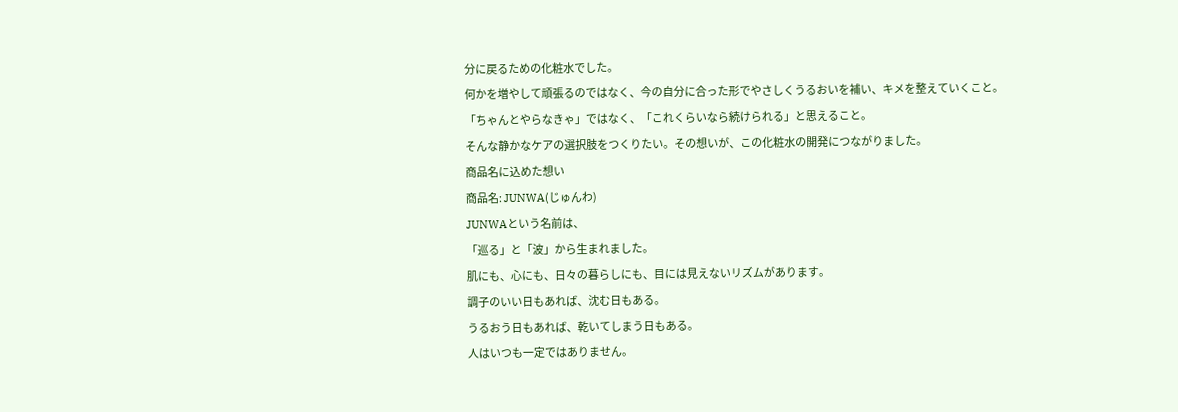分に戻るための化粧水でした。
何かを増やして頑張るのではなく、今の自分に合った形でやさしくうるおいを補い、キメを整えていくこと。
「ちゃんとやらなきゃ」ではなく、「これくらいなら続けられる」と思えること。
そんな静かなケアの選択肢をつくりたい。その想いが、この化粧水の開発につながりました。
商品名に込めた想い
商品名: JUNWA(じゅんわ)
JUNWAという名前は、
「巡る」と「波」から生まれました。
肌にも、心にも、日々の暮らしにも、目には見えないリズムがあります。
調子のいい日もあれば、沈む日もある。
うるおう日もあれば、乾いてしまう日もある。
人はいつも一定ではありません。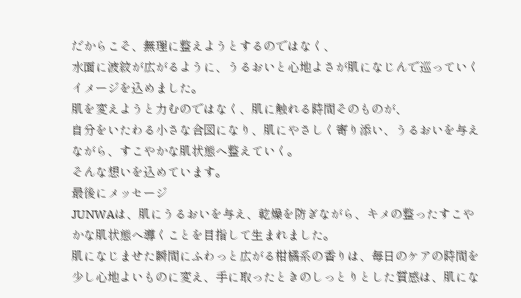だからこそ、無理に整えようとするのではなく、
水面に波紋が広がるように、うるおいと心地よさが肌になじんで巡っていくイメージを込めました。
肌を変えようと力むのではなく、肌に触れる時間そのものが、
自分をいたわる小さな合図になり、肌にやさしく寄り添い、うるおいを与えながら、すこやかな肌状態へ整えていく。
そんな想いを込めています。
最後にメッセージ
JUNWAは、肌にうるおいを与え、乾燥を防ぎながら、キメの整ったすこやかな肌状態へ導くことを目指して生まれました。
肌になじませた瞬間にふわっと広がる柑橘系の香りは、毎日のケアの時間を少し心地よいものに変え、手に取ったときのしっとりとした質感は、肌にな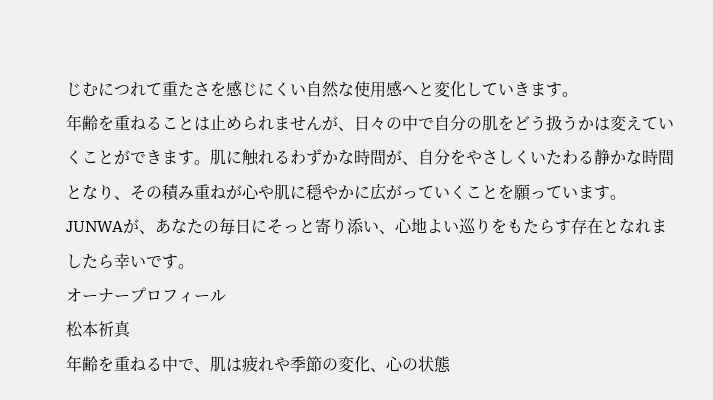じむにつれて重たさを感じにくい自然な使用感へと変化していきます。
年齢を重ねることは止められませんが、日々の中で自分の肌をどう扱うかは変えていくことができます。肌に触れるわずかな時間が、自分をやさしくいたわる静かな時間となり、その積み重ねが心や肌に穏やかに広がっていくことを願っています。
JUNWAが、あなたの毎日にそっと寄り添い、心地よい巡りをもたらす存在となれましたら幸いです。
オーナープロフィール
松本祈真
年齢を重ねる中で、肌は疲れや季節の変化、心の状態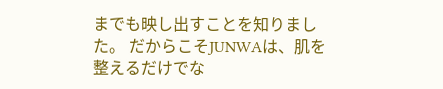までも映し出すことを知りました。 だからこそJUNWAは、肌を整えるだけでな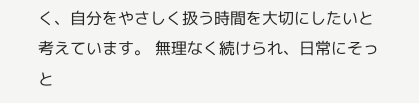く、自分をやさしく扱う時間を大切にしたいと考えています。 無理なく続けられ、日常にそっと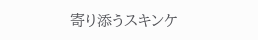寄り添うスキンケ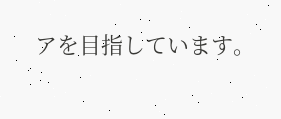アを目指しています。